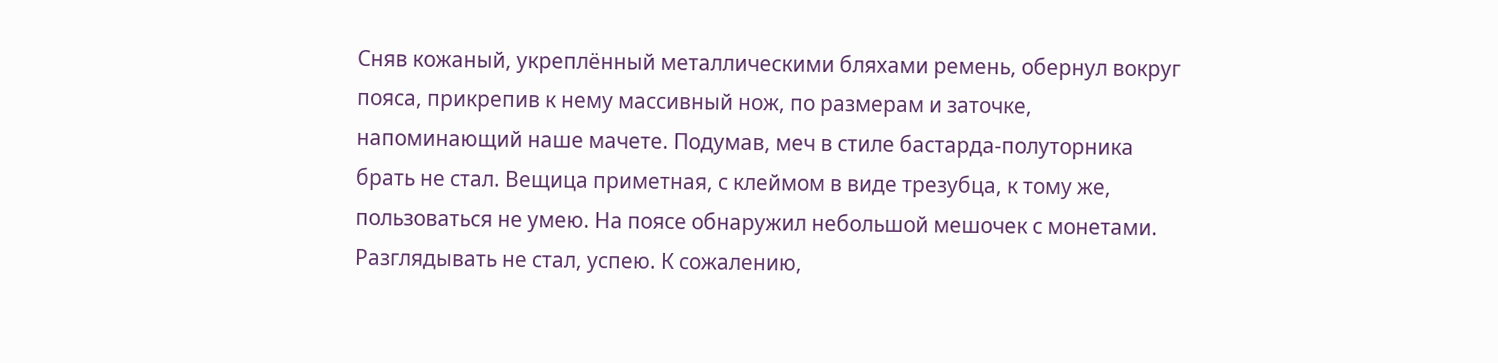Сняв кожаный, укреплённый металлическими бляхами ремень, обернул вокруг пояса, прикрепив к нему массивный нож, по размерам и заточке, напоминающий наше мачете. Подумав, меч в стиле бастарда-полуторника брать не стал. Вещица приметная, с клеймом в виде трезубца, к тому же, пользоваться не умею. На поясе обнаружил небольшой мешочек с монетами. Разглядывать не стал, успею. К сожалению,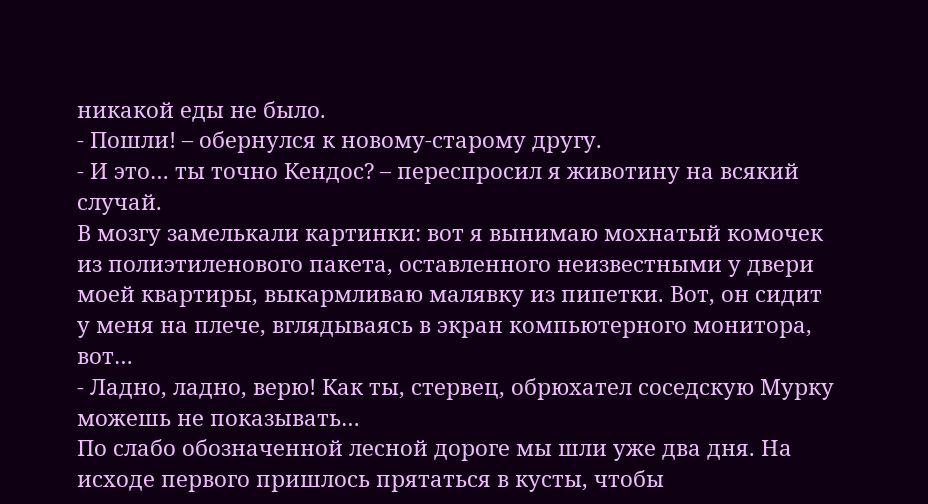никакой еды не было.
- Пошли! – обернулся к новому-старому другу.
- И это… ты точно Кендос? – переспросил я животину на всякий случай.
В мозгу замелькали картинки: вот я вынимаю мохнатый комочек из полиэтиленового пакета, оставленного неизвестными у двери моей квартиры, выкармливаю малявку из пипетки. Вот, он сидит у меня на плече, вглядываясь в экран компьютерного монитора, вот…
- Ладно, ладно, верю! Как ты, стервец, обрюхател соседскую Мурку можешь не показывать…
По слабо обозначенной лесной дороге мы шли уже два дня. На исходе первого пришлось прятаться в кусты, чтобы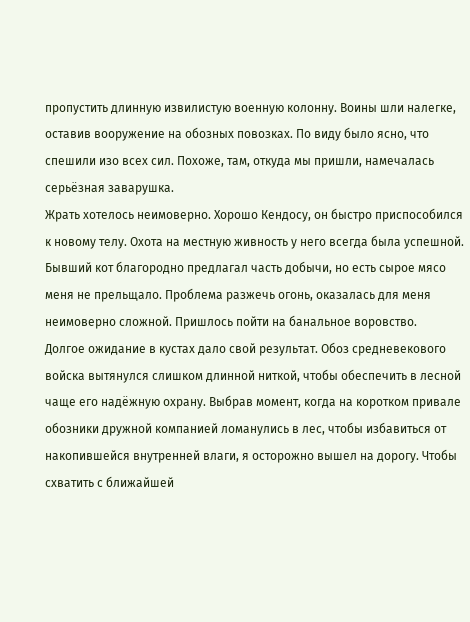пропустить длинную извилистую военную колонну. Воины шли налегке, оставив вооружение на обозных повозках. По виду было ясно, что спешили изо всех сил. Похоже, там, откуда мы пришли, намечалась серьёзная заварушка.
Жрать хотелось неимоверно. Хорошо Кендосу, он быстро приспособился к новому телу. Охота на местную живность у него всегда была успешной. Бывший кот благородно предлагал часть добычи, но есть сырое мясо меня не прельщало. Проблема разжечь огонь, оказалась для меня неимоверно сложной. Пришлось пойти на банальное воровство.
Долгое ожидание в кустах дало свой результат. Обоз средневекового войска вытянулся слишком длинной ниткой, чтобы обеспечить в лесной чаще его надёжную охрану. Выбрав момент, когда на коротком привале обозники дружной компанией ломанулись в лес, чтобы избавиться от накопившейся внутренней влаги, я осторожно вышел на дорогу. Чтобы схватить с ближайшей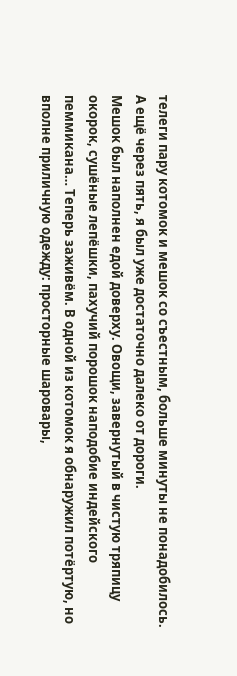телеги пару котомок и мешок со съестным, больше минуты не понадобилось. А ещё через пять, я был уже достаточно далеко от дороги.
Мешок был наполнен едой доверху. Овощи, завернутый в чистую тряпицу окорок, сушёные лепёшки, пахучий порошок наподобие индейского пеммикана… Теперь заживём. В одной из котомок я обнаружил потёртую, но вполне приличную одежду: просторные шаровары,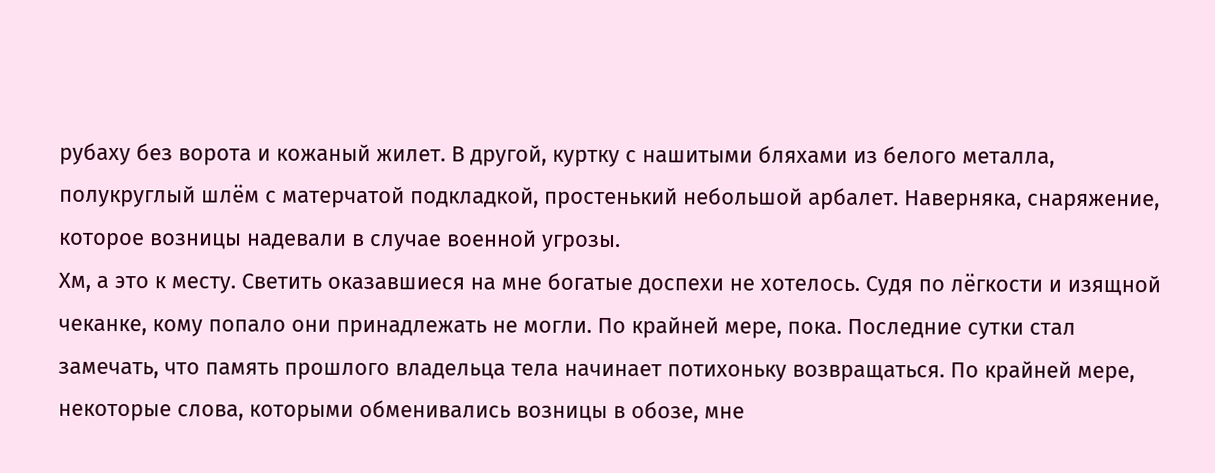рубаху без ворота и кожаный жилет. В другой, куртку с нашитыми бляхами из белого металла, полукруглый шлём с матерчатой подкладкой, простенький небольшой арбалет. Наверняка, снаряжение, которое возницы надевали в случае военной угрозы.
Хм, а это к месту. Светить оказавшиеся на мне богатые доспехи не хотелось. Судя по лёгкости и изящной чеканке, кому попало они принадлежать не могли. По крайней мере, пока. Последние сутки стал замечать, что память прошлого владельца тела начинает потихоньку возвращаться. По крайней мере, некоторые слова, которыми обменивались возницы в обозе, мне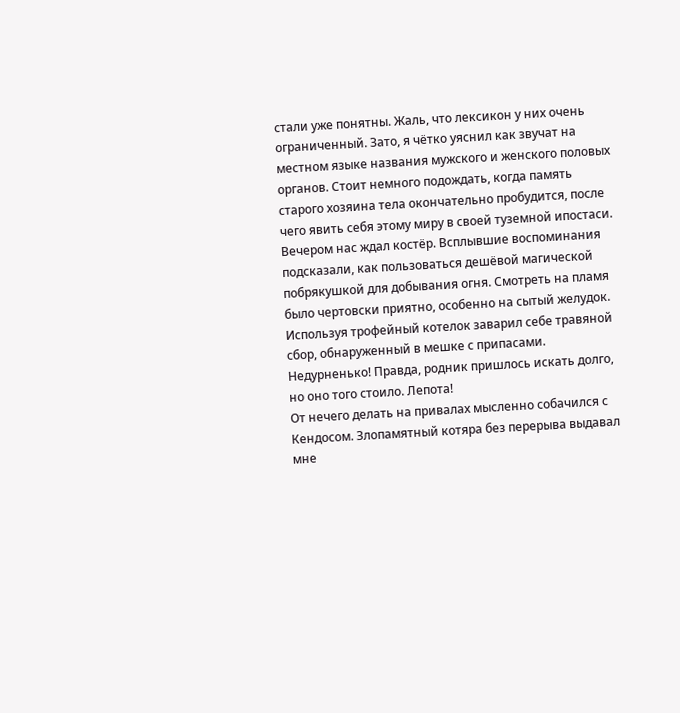стали уже понятны. Жаль, что лексикон у них очень ограниченный. Зато, я чётко уяснил как звучат на местном языке названия мужского и женского половых органов. Стоит немного подождать, когда память старого хозяина тела окончательно пробудится, после чего явить себя этому миру в своей туземной ипостаси.
Вечером нас ждал костёр. Всплывшие воспоминания подсказали, как пользоваться дешёвой магической побрякушкой для добывания огня. Смотреть на пламя было чертовски приятно, особенно на сытый желудок. Используя трофейный котелок заварил себе травяной сбор, обнаруженный в мешке с припасами. Недурненько! Правда, родник пришлось искать долго, но оно того стоило. Лепота!
От нечего делать на привалах мысленно собачился с Кендосом. Злопамятный котяра без перерыва выдавал мне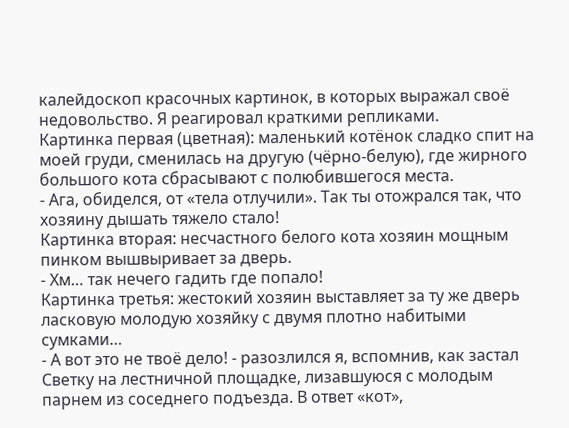калейдоскоп красочных картинок, в которых выражал своё недовольство. Я реагировал краткими репликами.
Картинка первая (цветная): маленький котёнок сладко спит на моей груди, сменилась на другую (чёрно-белую), где жирного большого кота сбрасывают с полюбившегося места.
- Ага, обиделся, от «тела отлучили». Так ты отожрался так, что хозяину дышать тяжело стало!
Картинка вторая: несчастного белого кота хозяин мощным пинком вышвыривает за дверь.
- Хм… так нечего гадить где попало!
Картинка третья: жестокий хозяин выставляет за ту же дверь ласковую молодую хозяйку с двумя плотно набитыми сумками…
- А вот это не твоё дело! - разозлился я, вспомнив, как застал Светку на лестничной площадке, лизавшуюся с молодым парнем из соседнего подъезда. В ответ «кот»,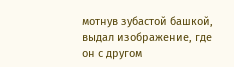мотнув зубастой башкой, выдал изображение, где он с другом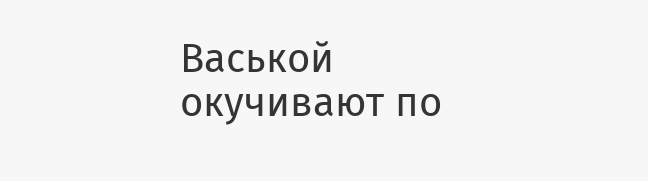Васькой окучивают по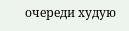очереди худую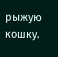рыжую кошку.